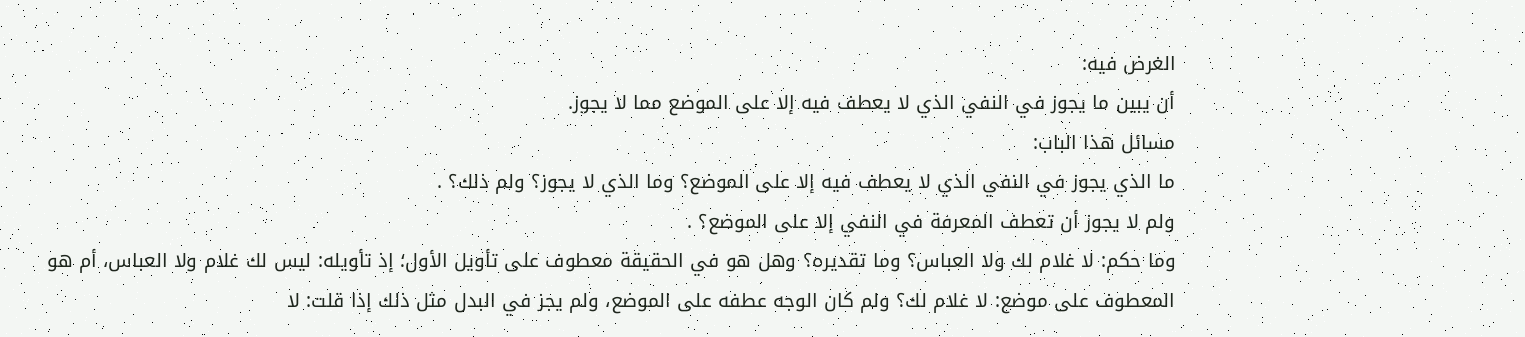الغرض فيه:
أن يبين ما يجوز في النفي الذي لا يعطف فيه إلا على الموضع مما لا يجوز.
مسائل هذا الباب:
ما الذي يجوز في النفي الذي لا يعطف فيه إلا على الموضع؟ وما الذي لا يجوز؟ ولم ذلك؟ .
ولم لا يجوز أن تعطف المعرفة في النفي إلا على الموضع؟ .
وما حكم: لا غلام لك ولا العباس؟ وما تقديره؟ وهل هو في الحقيقة معطوف على تأويل الأول؛ إذ تأويله: ليس لك غلام ولا العباس، أم هو المعطوف على موضع: لا غلام لك؟ ولم كان الوجه عطفه على الموضع، ولم يجز في البدل مثل ذلك إذا قلت: لا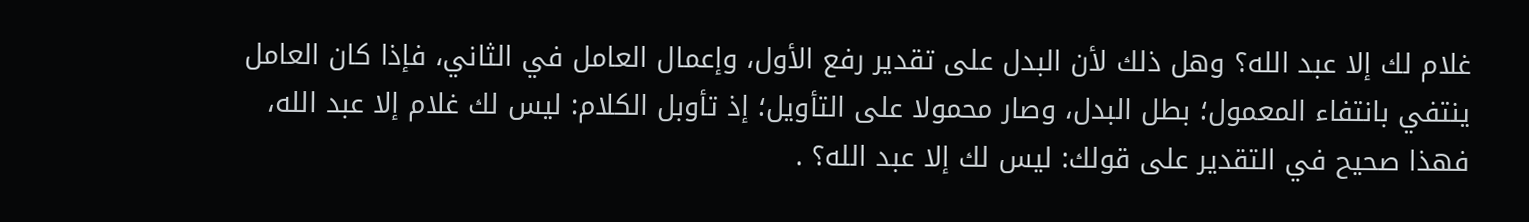غلام لك إلا عبد الله؟ وهل ذلك لأن البدل على تقدير رفع الأول، وإعمال العامل في الثاني، فإذا كان العامل ينتفي بانتفاء المعمول؛ بطل البدل، وصار محمولا على التأويل؛ إذ تأوبل الكلام: ليس لك غلام إلا عبد الله، فهذا صحيح في التقدير على قولك: ليس لك إلا عبد الله؟ .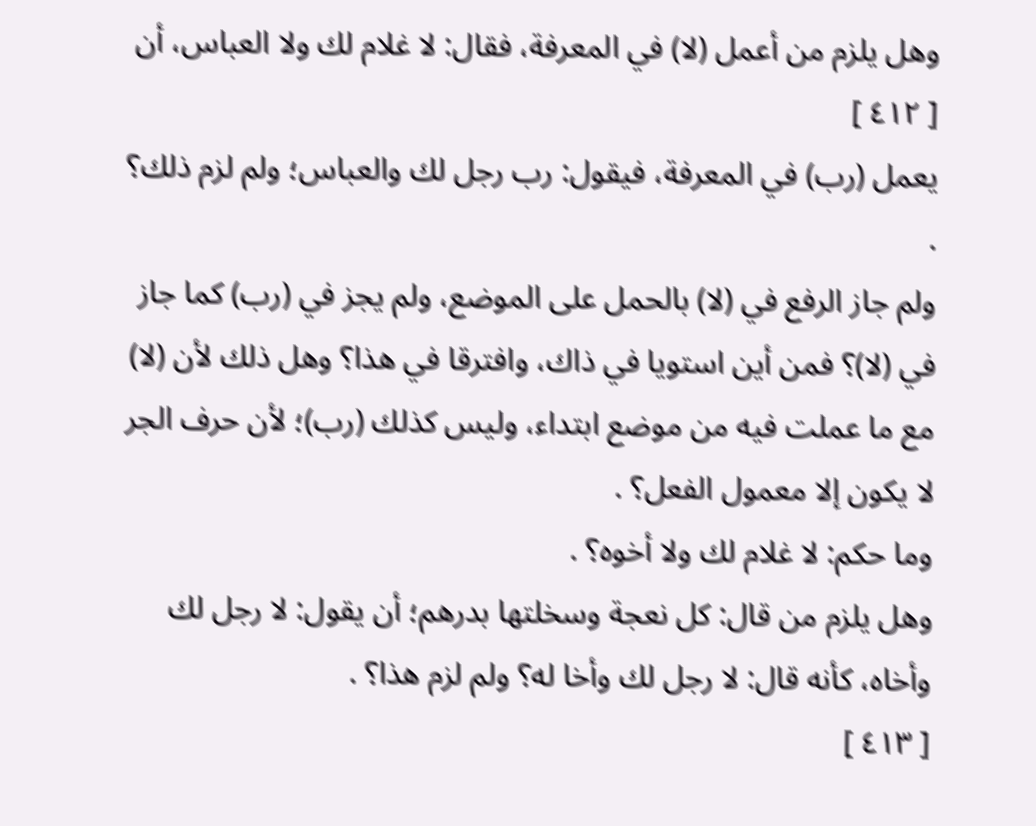وهل يلزم من أعمل (لا) في المعرفة، فقال: لا غلام لك ولا العباس، أن
[ ٤١٢ ]
يعمل (رب) في المعرفة، فيقول: رب رجل لك والعباس؛ ولم لزم ذلك؟ .
ولم جاز الرفع في (لا) بالحمل على الموضع، ولم يجز في (رب) كما جاز في (لا)؟ فمن أين استويا في ذاك، وافترقا في هذا؟ وهل ذلك لأن (لا) مع ما عملت فيه من موضع ابتداء، وليس كذلك (رب)؛ لأن حرف الجر لا يكون إلا معمول الفعل؟ .
وما حكم: لا غلام لك ولا أخوه؟ .
وهل يلزم من قال: كل نعجة وسخلتها بدرهم؛ أن يقول: لا رجل لك وأخاه، كأنه قال: لا رجل لك وأخا له؟ ولم لزم هذا؟ .
[ ٤١٣ ]